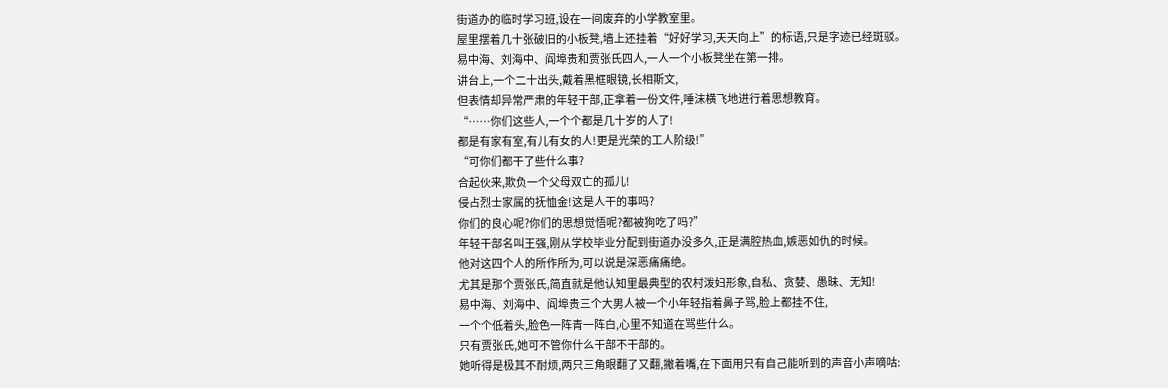街道办的临时学习班,设在一间废弃的小学教室里。
屋里摆着几十张破旧的小板凳,墙上还挂着“好好学习,天天向上”的标语,只是字迹已经斑驳。
易中海、刘海中、阎埠贵和贾张氏四人,一人一个小板凳坐在第一排。
讲台上,一个二十出头,戴着黑框眼镜,长相斯文,
但表情却异常严肃的年轻干部,正拿着一份文件,唾沫横飞地进行着思想教育。
“……你们这些人,一个个都是几十岁的人了!
都是有家有室,有儿有女的人!更是光荣的工人阶级!”
“可你们都干了些什么事?
合起伙来,欺负一个父母双亡的孤儿!
侵占烈士家属的抚恤金!这是人干的事吗?
你们的良心呢?你们的思想觉悟呢?都被狗吃了吗?”
年轻干部名叫王强,刚从学校毕业分配到街道办没多久,正是满腔热血,嫉恶如仇的时候。
他对这四个人的所作所为,可以说是深恶痛痛绝。
尤其是那个贾张氏,简直就是他认知里最典型的农村泼妇形象,自私、贪婪、愚昧、无知!
易中海、刘海中、阎埠贵三个大男人被一个小年轻指着鼻子骂,脸上都挂不住,
一个个低着头,脸色一阵青一阵白,心里不知道在骂些什么。
只有贾张氏,她可不管你什么干部不干部的。
她听得是极其不耐烦,两只三角眼翻了又翻,撇着嘴,在下面用只有自己能听到的声音小声嘀咕: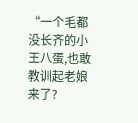“一个毛都没长齐的小王八蛋,也敢教训起老娘来了?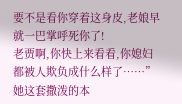要不是看你穿着这身皮,老娘早就一巴掌呼死你了!
老贾啊,你快上来看看,你媳妇都被人欺负成什么样了……”
她这套撒泼的本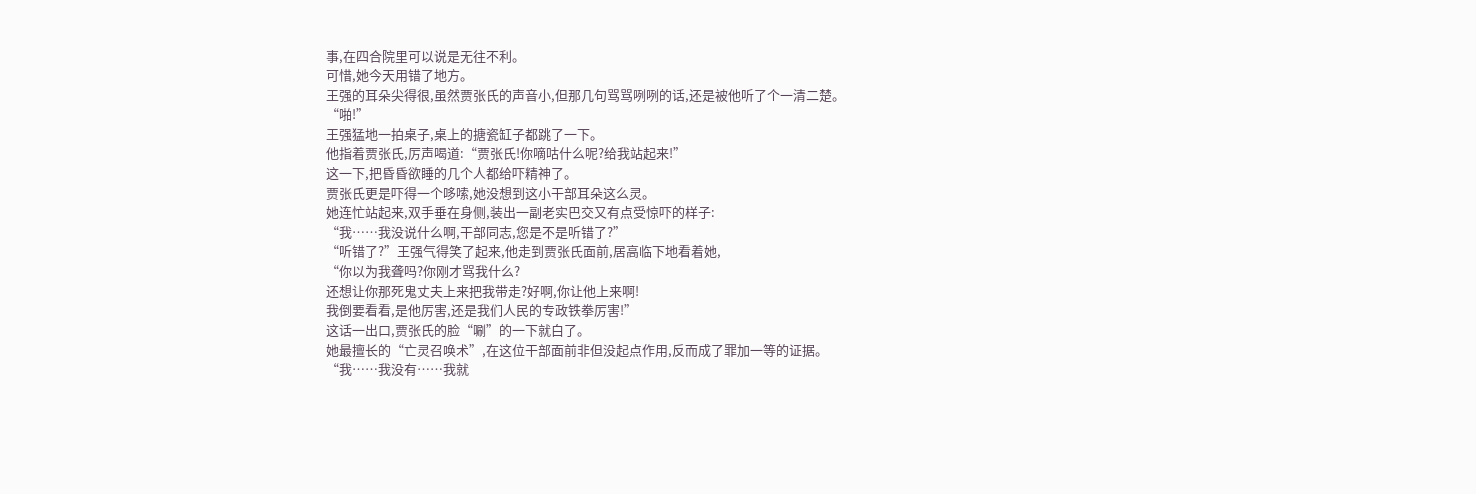事,在四合院里可以说是无往不利。
可惜,她今天用错了地方。
王强的耳朵尖得很,虽然贾张氏的声音小,但那几句骂骂咧咧的话,还是被他听了个一清二楚。
“啪!”
王强猛地一拍桌子,桌上的搪瓷缸子都跳了一下。
他指着贾张氏,厉声喝道:“贾张氏!你嘀咕什么呢?给我站起来!”
这一下,把昏昏欲睡的几个人都给吓精神了。
贾张氏更是吓得一个哆嗦,她没想到这小干部耳朵这么灵。
她连忙站起来,双手垂在身侧,装出一副老实巴交又有点受惊吓的样子:
“我……我没说什么啊,干部同志,您是不是听错了?”
“听错了?”王强气得笑了起来,他走到贾张氏面前,居高临下地看着她,
“你以为我聋吗?你刚才骂我什么?
还想让你那死鬼丈夫上来把我带走?好啊,你让他上来啊!
我倒要看看,是他厉害,还是我们人民的专政铁拳厉害!”
这话一出口,贾张氏的脸“唰”的一下就白了。
她最擅长的“亡灵召唤术”,在这位干部面前非但没起点作用,反而成了罪加一等的证据。
“我……我没有……我就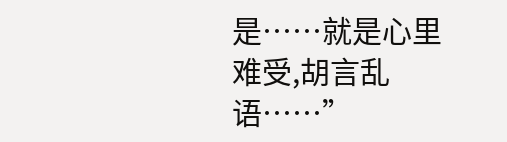是……就是心里难受,胡言乱语……”